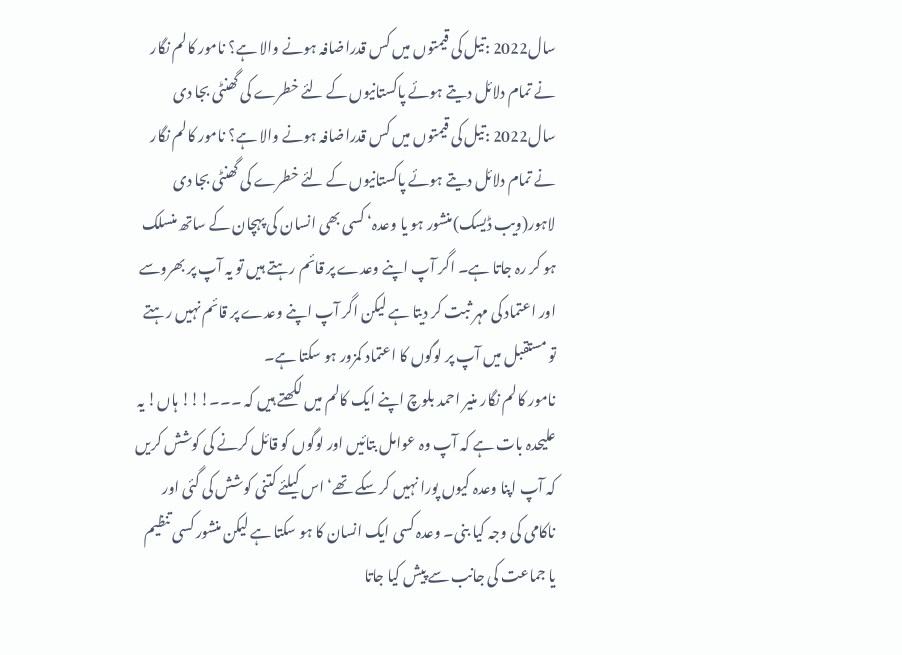سال2022 :تیل کی قیمتوں میں کس قدراضافہ ہونے والا ہے؟ نامور کالم نگار نے تمام دلائل دیتے ہوئے پاکستانیوں کے لئے خطرے کی گھنٹی بجا دی
سال2022 :تیل کی قیمتوں میں کس قدراضافہ ہونے والا ہے؟ نامور کالم نگار نے تمام دلائل دیتے ہوئے پاکستانیوں کے لئے خطرے کی گھنٹی بجا دی
لاہور(ویب ڈیسک)منشور ہو یا وعدہ‘ کسی بھی انسان کی پہچان کے ساتھ منسلک ہو کر رہ جاتا ہے۔ اگر آپ اپنے وعدے پر قائم رہتے ہیں تو یہ آپ پر بھروسے اور اعتماد کی مہر ثبت کر دیتا ہے لیکن اگر آپ اپنے وعدے پر قائم نہیں رہتے تو مستقبل میں آپ پر لوگوں کا اعتماد کمزور ہو سکتا ہے۔
نامور کالم نگار منیر احمد بلوچ اپنے ایک کالم میں لکھتے ہیں کہ ۔۔۔!!! ہاں! یہ علیحدہ بات ہے کہ آپ وہ عوامل بتائیں اور لوگوں کو قائل کرنے کی کوشش کریں کہ آپ اپنا وعدہ کیوں پورا نہیں کر سکے تھے‘ اس کیلئے کتنی کوشش کی گئی اور ناکامی کی وجہ کیا بنی۔ وعدہ کسی ایک انسان کا ہو سکتا ہے لیکن منشور کسی تنظیم یا جماعت کی جانب سے پیش کیا جاتا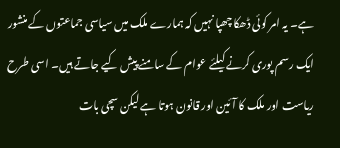ہے۔ یہ امر کوئی ڈھکا چھپا نہیں کہ ہمارے ملک میں سیاسی جماعتوں کے منشور ایک رسم پوری کرنے کیلئے عوام کے سامنے پیش کیے جاتے ہیں۔ اسی طرح ریاست اور ملک کا آئین اور قانون ہوتا ہے لیکن سچی بات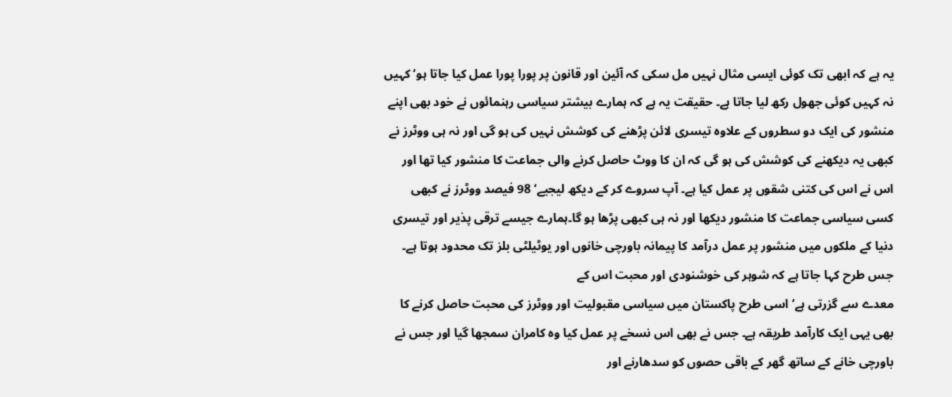یہ ہے کہ ابھی تک کوئی ایسی مثال نہیں مل سکی کہ آئین اور قانون پر پورا پورا عمل کیا جاتا ہو‘ کہیں نہ کہیں کوئی جھول رکھ لیا جاتا ہے۔ حقیقت یہ ہے کہ ہمارے بیشتر سیاسی رہنمائوں نے خود بھی اپنے منشور کی ایک دو سطروں کے علاوہ تیسری لائن پڑھنے کی کوشش نہیں کی ہو گی اور نہ ہی ووٹرز نے کبھی یہ دیکھنے کی کوشش کی ہو گی کہ ان کا ووٹ حاصل کرنے والی جماعت کا منشور کیا تھا اور اس نے اس کی کتنی شقوں پر عمل کیا ہے۔ آپ سروے کر کے دیکھ لیجیے‘ 98 فیصد ووٹرز نے کبھی کسی سیاسی جماعت کا منشور دیکھا اور نہ ہی کبھی پڑھا ہو گا۔ہمارے جیسے ترقی پذیر اور تیسری دنیا کے ملکوں میں منشور پر عمل درآمد کا پیمانہ باورچی خانوں اور یوٹیلٹی بلز تک محدود ہوتا ہے۔ جس طرح کہا جاتا ہے کہ شوہر کی خوشنودی اور محبت اس کے
معدے سے گزرتی ہے‘ اسی طرح پاکستان میں سیاسی مقبولیت اور ووٹرز کی محبت حاصل کرنے کا بھی یہی ایک کارآمد طریقہ ہے۔ جس نے بھی اس نسخے پر عمل کیا وہ کامران سمجھا گیا اور جس نے باورچی خانے کے ساتھ گھر کے باقی حصوں کو سدھارنے اور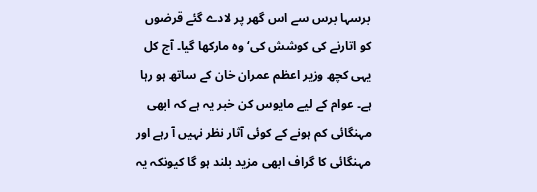برسہا برس سے اس گھر پر لادے گئے قرضوں کو اتارنے کی کوشش کی‘ وہ مارکھا گیا۔ آج کل یہی کچھ وزیر اعظم عمران خان کے ساتھ ہو رہا ہے۔ عوام کے لیے مایوس کن خبر یہ ہے کہ ابھی مہنگائی کم ہونے کے کوئی آثار نظر نہیں آ رہے اور مہنگائی کا گراف ابھی مزید بلند ہو گا کیونکہ یہ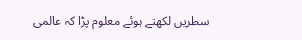سطریں لکھتے ہوئے معلوم پڑا کہ عالمی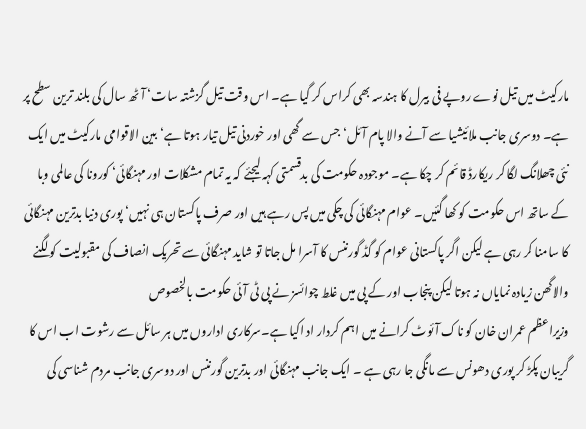مارکیٹ میں تیل نوے روپے فی بیرل کا ہندسہ بھی کراس کر گیا ہے۔ اس وقت تیل گزشتہ سات‘ آٹھ سال کی بلند ترین سطح پر ہے۔ دوسری جانب ملائیشیا سے آنے والا پام آئل‘ جس سے گھی اور خوردنی تیل تیار ہوتا ہے‘ بین الاقوامی مارکیٹ میں ایک نئی چھلانگ لگا کر ریکارڈ قائم کر چکا ہے۔ موجودہ حکومت کی بدقسمتی کہہ لیجئے کہ یہ تمام مشکلات اور مہنگائی‘ کورونا کی عالمی وبا کے ساتھ اس حکومت کو کھا گئیں۔ عوام مہنگائی کی چکی میں پس رہے ہیں اور صرف پاکستان ہی نہیں‘ پوری دنیا بدترین مہنگائی کا سامنا کر رہی ہے لیکن اگر پاکستانی عوام کو گڈ گورننس کا آسرا مل جاتا تو شاید مہنگائی سے تحریک انصاف کی مقبولیت کو لگنے والاگھن زیادہ نمایاں نہ ہوتا لیکن پنجاب اور کے پی میں غلط چوائسز نے پی ٹی آئی حکومت بالخصوص
وزیراعظم عمران خان کو ناک آئوٹ کرانے میں اہم کردار اد اکیا ہے۔سرکاری اداروں میں ہر سائل سے رشوت اب اس کا گریبان پکڑ کر پوری دھونس سے مانگی جا رہی ہے ۔ ایک جانب مہنگائی اور بدترین گورننس اور دوسری جانب مردم شناسی کی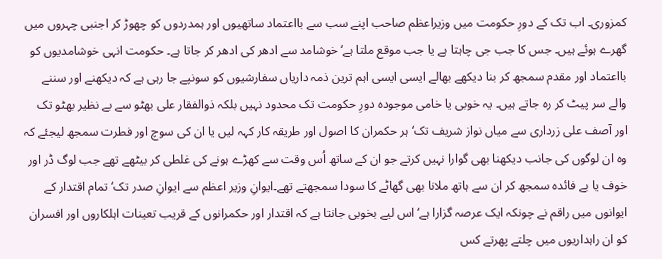کمزوری۔ اب تک کے دورِ حکومت میں وزیراعظم صاحب اپنے سب سے بااعتماد ساتھیوں اور ہمدردوں کو چھوڑ کر اجنبی چہروں میں گھرے ہوئے ہیں۔ جس کا جب جی چاہتا ہے یا جب موقع ملتا ہے‘ خوشامد سے ادھر کی ادھر کر جاتا ہے۔ حکومت انہی خوشامدیوں کو بااعتماد اور مقدم سمجھ کر بنا دیکھے بھالے ایسی ایسی اہم ترین ذمہ داریاں سفارشیوں کو سونپے جا رہی ہے کہ دیکھنے اور سننے والے سر پیٹ کر رہ جاتے ہیں۔ یہ خوبی یا خامی موجودہ دورِ حکومت تک محدود نہیں بلکہ ذوالفقار علی بھٹو سے بے نظیر بھٹو تک اور آصف علی زرداری سے میاں نواز شریف تک‘ ہر حکمران کا اصول اور طریقہ کار کہہ لیں یا ان کی سوچ اور فطرت سمجھ لیجئے کہ وہ ان لوگوں کی جانب دیکھنا بھی گوارا نہیں کرتے جو ان کے ساتھ اُس وقت سے کھڑے ہونے کی غلطی کر بیٹھے تھے جب لوگ ڈر اور خوف یا بے فائدہ سمجھ کر ان سے ہاتھ ملانا بھی گھاٹے کا سودا سمجھتے تھے۔ایوانِ وزیر اعظم سے ایوانِ صدر تک‘ تمام اقتدار کے ایوانوں میں راقم نے چونکہ ایک عرصہ گزارا ہے‘ اس لیے بخوبی جانتا ہے کہ اقتدار اور حکمرانوں کے قریب تعینات اہلکاروں اور افسران کو ان راہداریوں میں چلتے پھرتے کس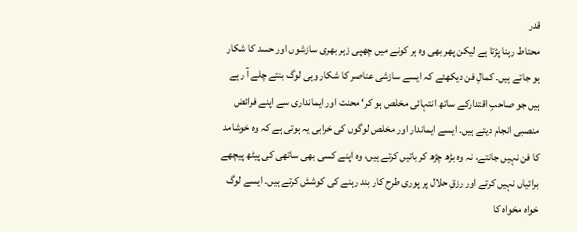قدر
محتاط رہنا پڑتا ہے لیکن پھر بھی وہ ہر کونے میں چھپی زہر بھری سازشوں اور حسد کا شکار ہو جاتے ہیں۔ کمالِ فن دیکھئے کہ ایسے سازشی عناصر کا شکار وہی لوگ بنتے چلے آ رہے ہیں جو صاحبِ اقتدارکے ساتھ انتہائی مخلص ہو کر‘ محنت اور ایمانداری سے اپنے فرائض منصبی انجام دیتے ہیں۔ ایسے ایماندار اور مخلص لوگوں کی خرابی یہ ہوتی ہے کہ وہ خوشامد کا فن نہیں جانتے، نہ وہ بڑھ چڑھ کر باتیں کرتے ہیں، وہ اپنے کسی بھی ساتھی کی پیٹھ پیچھے برائیاں نہیں کرتے اور رزقِ حلال پر پوری طرح کار بند رہنے کی کوشش کرتے ہیں۔ ایسے لوگ خواہ مخواہ کا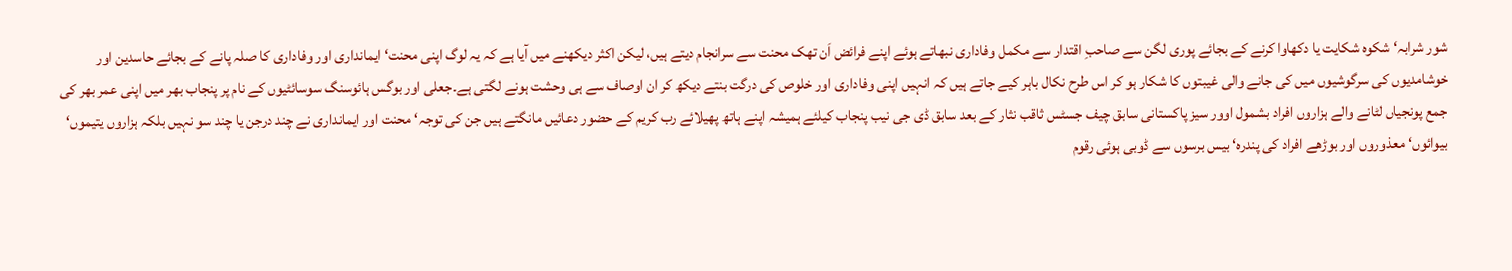شور شرابہ‘ شکوہ شکایت یا دکھاوا کرنے کے بجائے پوری لگن سے صاحبِ اقتدار سے مکمل وفاداری نبھاتے ہوئے اپنے فرائض اَن تھک محنت سے سرانجام دیتے ہیں، لیکن اکثر دیکھنے میں آیا ہے کہ یہ لوگ اپنی محنت‘ ایمانداری اور وفاداری کا صلہ پانے کے بجائے حاسدین اور خوشامدیوں کی سرگوشیوں میں کی جانے والی غیبتوں کا شکار ہو کر اس طرح نکال باہر کیے جاتے ہیں کہ انہیں اپنی وفاداری اور خلوص کی درگت بنتے دیکھ کر ان اوصاف سے ہی وحشت ہونے لگتی ہے۔جعلی اور بوگس ہائوسنگ سوسائٹیوں کے نام پر پنجاب بھر میں اپنی عمر بھر کی جمع پونجیاں لٹانے والے ہزاروں افراد بشمول اوور سیز پاکستانی سابق چیف جسٹس ثاقب نثار کے بعد سابق ڈی جی نیب پنجاب کیلئے ہمیشہ اپنے ہاتھ پھیلائے رب کریم کے حضور دعائیں مانگتے ہیں جن کی توجہ‘ محنت اور ایمانداری نے چند درجن یا چند سو نہیں بلکہ ہزاروں یتیموں‘ بیوائوں‘ معذوروں اور بوڑھے افراد کی پندرہ‘ بیس برسوں سے ڈوبی ہوئی رقوم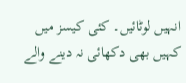انہیں لوٹائیں۔ کئی کیسز میں کہیں بھی دکھائی نہ دینے والے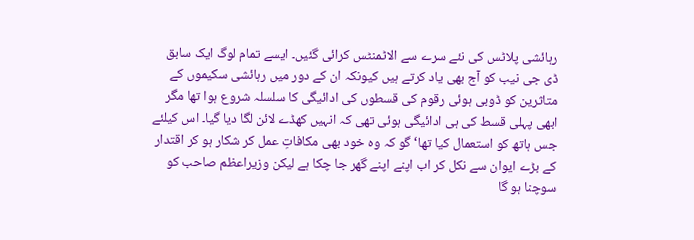رہائشی پلاٹس کی نئے سرے سے الاٹمنٹس کرائی گئیں۔ ایسے تمام لوگ ایک سابق ڈی جی نیب کو آج بھی یاد کرتے ہیں کیونکہ ان کے دور میں رہائشی سکیموں کے متاثرین کو ڈوبی ہوئی رقوم کی قسطوں کی ادائیگی کا سلسلہ شروع ہوا تھا مگر ابھی پہلی قسط کی ہی ادائیگی ہوئی تھی کہ انہیں کھڈے لائن لگا دیا گیا۔ اس کیلئے جس ہاتھ کو استعمال کیا تھا‘ گو کہ وہ خود بھی مکافاتِ عمل کر شکار ہو کر اقتدار کے بڑے ایوان سے نکل کر اب اپنے اپنے گھر جا چکا ہے لیکن وزیراعظم صاحب کو سوچنا ہو گا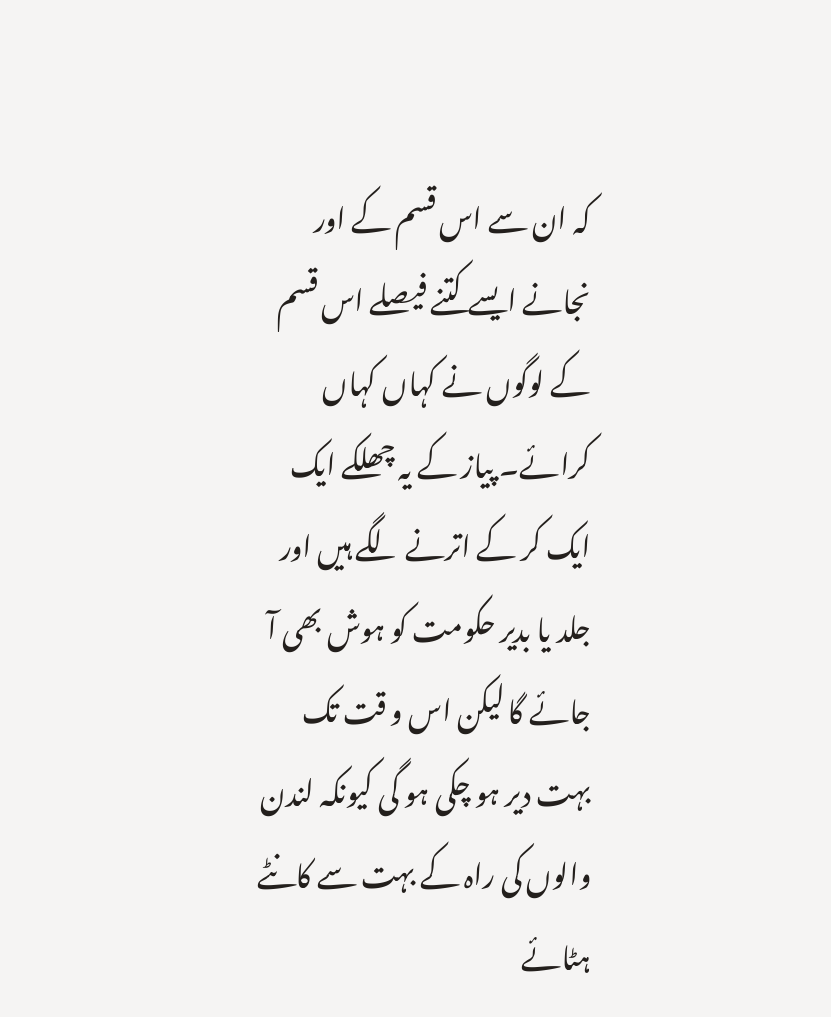کہ ان سے اس قسم کے اور نجانے ایسے کتنے فیصلے اس قسم کے لوگوں نے کہاں کہاں کرائے۔ پیاز کے یہ چھلکے ایک ایک کر کے اترنے لگے ہیں اور جلد یا بدیر حکومت کو ہوش بھی آ جائے گا لیکن اس و قت تک بہت دیر ہو چکی ہو گی کیونکہ لندن والوں کی راہ کے بہت سے کانٹے ہٹائے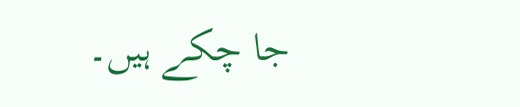جا چکے ہیں۔